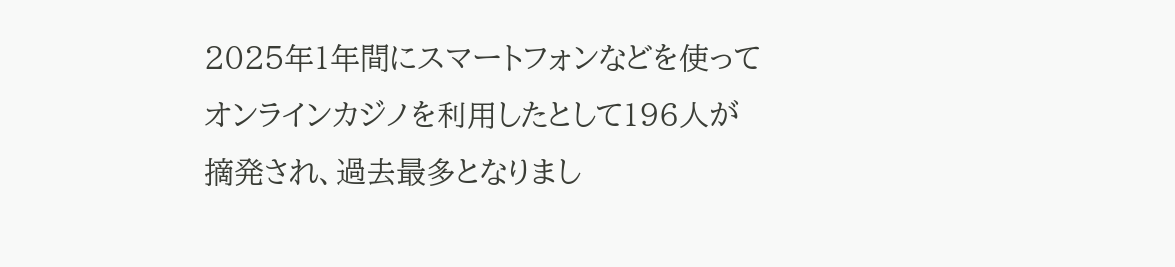2025年1年間にスマートフォンなどを使ってオンラインカジノを利用したとして196人が摘発され、過去最多となりまし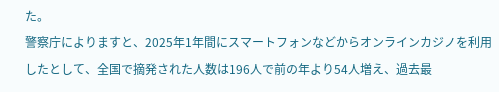た。
警察庁によりますと、2025年1年間にスマートフォンなどからオンラインカジノを利用したとして、全国で摘発された人数は196人で前の年より54人増え、過去最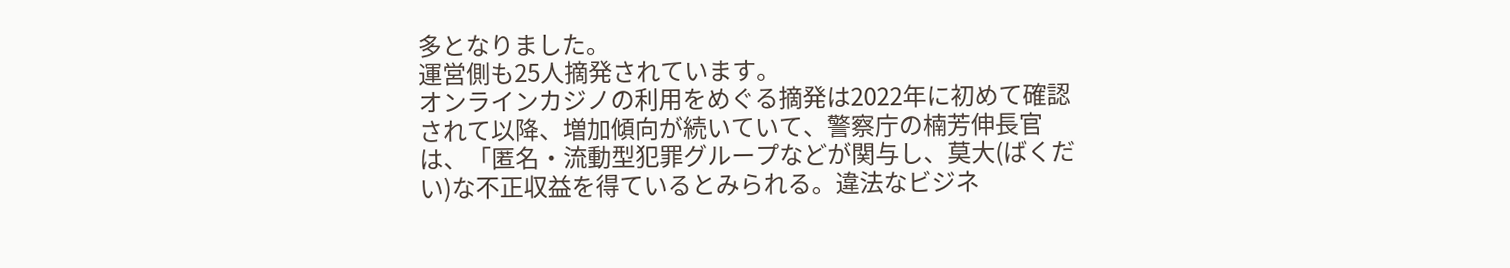多となりました。
運営側も25人摘発されています。
オンラインカジノの利用をめぐる摘発は2022年に初めて確認されて以降、増加傾向が続いていて、警察庁の楠芳伸長官は、「匿名・流動型犯罪グループなどが関与し、莫大(ばくだい)な不正収益を得ているとみられる。違法なビジネ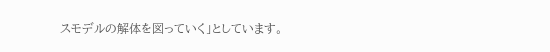スモデルの解体を図っていく」としています。